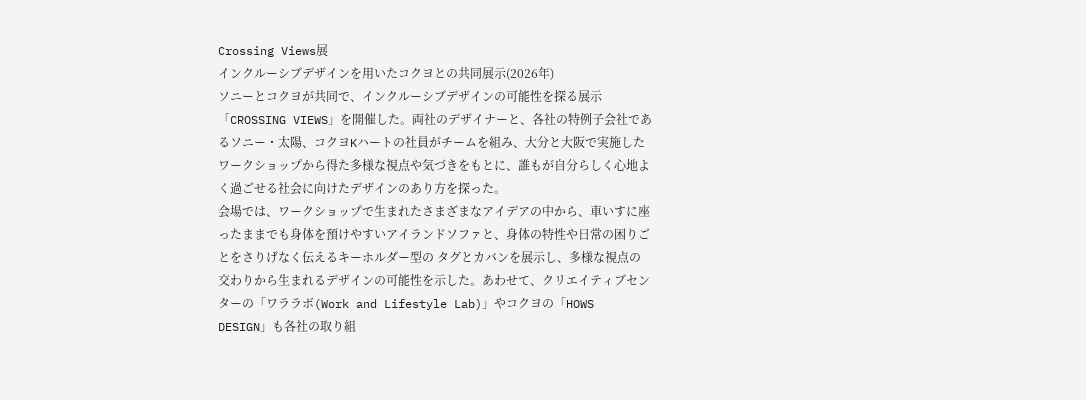Crossing Views展
インクルーシブデザインを用いたコクヨとの共同展示(2026年)
ソニーとコクヨが共同で、インクルーシブデザインの可能性を探る展示「CROSSING VIEWS」を開催した。両社のデザイナーと、各社の特例子会社であるソニー・太陽、コクヨKハートの社員がチームを組み、大分と大阪で実施したワークショップから得た多様な視点や気づきをもとに、誰もが自分らしく心地よく過ごせる社会に向けたデザインのあり方を探った。
会場では、ワークショップで生まれたさまざまなアイデアの中から、車いすに座ったままでも身体を預けやすいアイランドソファと、身体の特性や日常の困りごとをさりげなく伝えるキーホルダー型の タグとカバンを展示し、多様な視点の交わりから生まれるデザインの可能性を示した。あわせて、クリエイティブセンターの「ワララボ(Work and Lifestyle Lab)」やコクヨの「HOWS DESIGN」も各社の取り組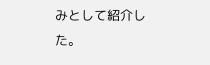みとして紹介した。